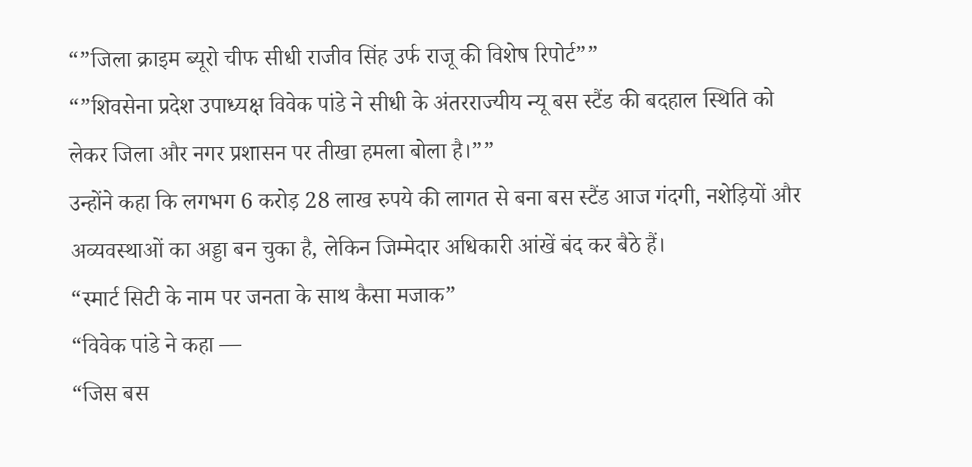“”जिला क्राइम ब्यूरो चीफ सीधी राजीव सिंह उर्फ राजू की विशेष रिपोर्ट””
“”शिवसेना प्रदेश उपाध्यक्ष विवेक पांडे ने सीधी के अंतरराज्यीय न्यू बस स्टैंड की बदहाल स्थिति को लेकर जिला और नगर प्रशासन पर तीखा हमला बोला है।””
उन्होंने कहा कि लगभग 6 करोड़ 28 लाख रुपये की लागत से बना बस स्टैंड आज गंदगी, नशेड़ियों और अव्यवस्थाओं का अड्डा बन चुका है, लेकिन जिम्मेदार अधिकारी आंखें बंद कर बैठे हैं।
“स्मार्ट सिटी के नाम पर जनता के साथ कैसा मजाक”
“विवेक पांडे ने कहा —
“जिस बस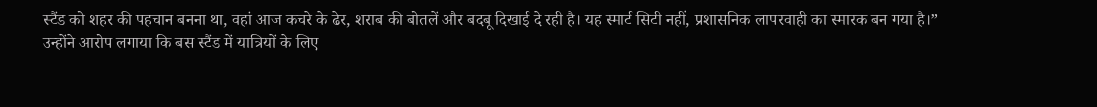स्टैंड को शहर की पहचान बनना था, वहां आज कचरे के ढेर, शराब की बोतलें और बदबू दिखाई दे रही है। यह स्मार्ट सिटी नहीं, प्रशासनिक लापरवाही का स्मारक बन गया है।”
उन्होंने आरोप लगाया कि बस स्टैंड में यात्रियों के लिए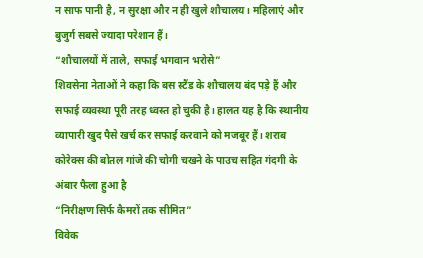न साफ पानी है, न सुरक्षा और न ही खुले शौचालय। महिलाएं और बुजुर्ग सबसे ज्यादा परेशान हैं।
“शौचालयों में ताले, सफाई भगवान भरोसे”
शिवसेना नेताओं ने कहा कि बस स्टैंड के शौचालय बंद पड़े हैं और सफाई व्यवस्था पूरी तरह ध्वस्त हो चुकी है। हालत यह है कि स्थानीय व्यापारी खुद पैसे खर्च कर सफाई करवाने को मजबूर हैं। शराब कोरेक्स की बोतल गांजे की चोगी चखने के पाउच सहित गंदगी के अंबार फैला हुआ है
“निरीक्षण सिर्फ कैमरों तक सीमित”
विवेक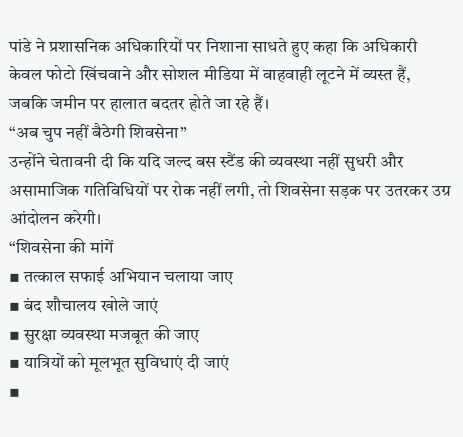पांडे ने प्रशासनिक अधिकारियों पर निशाना साधते हुए कहा कि अधिकारी केवल फोटो खिंचवाने और सोशल मीडिया में वाहवाही लूटने में व्यस्त हैं, जबकि जमीन पर हालात बदतर होते जा रहे हैं।
“अब चुप नहीं बैठेगी शिवसेना”
उन्होंने चेतावनी दी कि यदि जल्द बस स्टैंड की व्यवस्था नहीं सुधरी और असामाजिक गतिविधियों पर रोक नहीं लगी, तो शिवसेना सड़क पर उतरकर उग्र आंदोलन करेगी।
“शिवसेना की मांगें
▪ तत्काल सफाई अभियान चलाया जाए
▪ बंद शौचालय खोले जाएं
▪ सुरक्षा व्यवस्था मजबूत की जाए
▪ यात्रियों को मूलभूत सुविधाएं दी जाएं
▪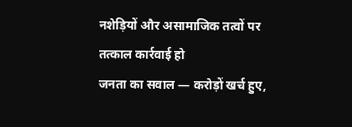नशेड़ियों और असामाजिक तत्वों पर तत्काल कार्रवाई हो
जनता का सवाल — करोड़ों खर्च हुए,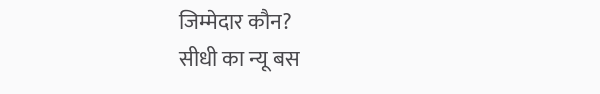जिम्मेदार कौन?
सीधी का न्यू बस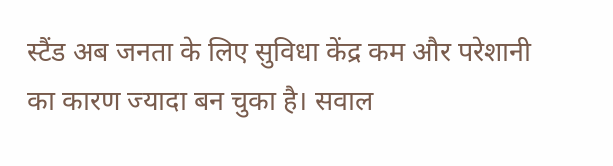स्टैंड अब जनता के लिए सुविधा केंद्र कम और परेशानी का कारण ज्यादा बन चुका है। सवाल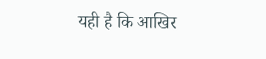यही है कि आखिर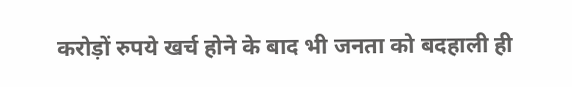करोड़ों रुपये खर्च होने के बाद भी जनता को बदहाली ही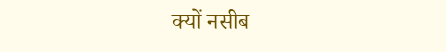क्यों नसीब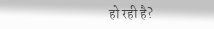हो रही है?